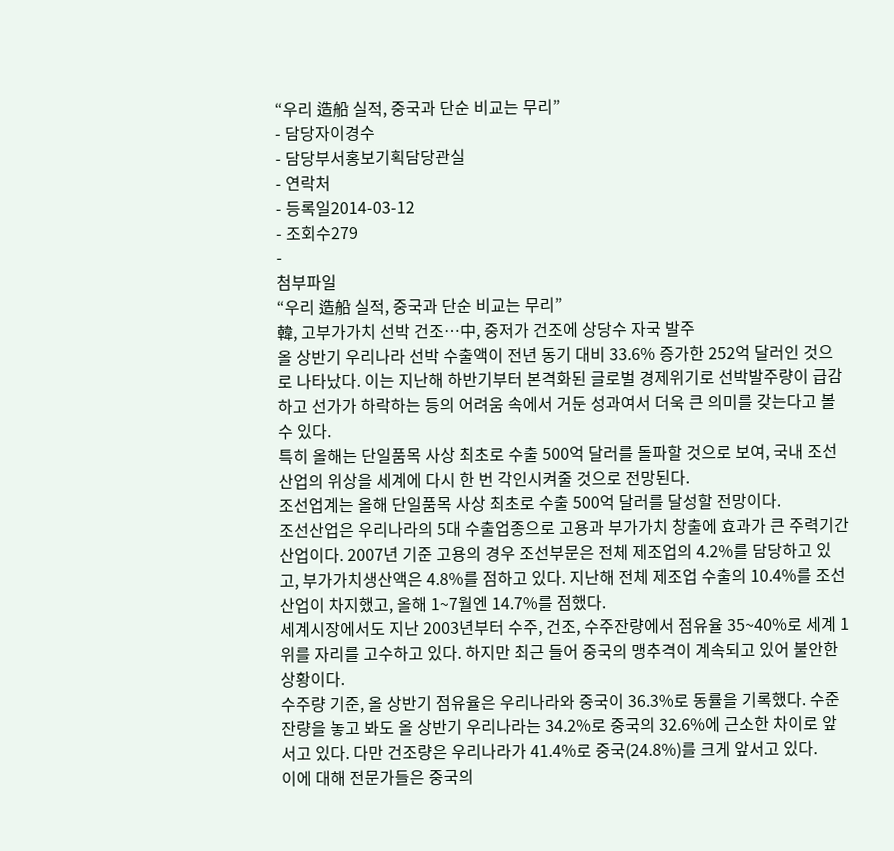“우리 造船 실적, 중국과 단순 비교는 무리”
- 담당자이경수
- 담당부서홍보기획담당관실
- 연락처
- 등록일2014-03-12
- 조회수279
-
첨부파일
“우리 造船 실적, 중국과 단순 비교는 무리”
韓, 고부가가치 선박 건조…中, 중저가 건조에 상당수 자국 발주
올 상반기 우리나라 선박 수출액이 전년 동기 대비 33.6% 증가한 252억 달러인 것으로 나타났다. 이는 지난해 하반기부터 본격화된 글로벌 경제위기로 선박발주량이 급감하고 선가가 하락하는 등의 어려움 속에서 거둔 성과여서 더욱 큰 의미를 갖는다고 볼 수 있다.
특히 올해는 단일품목 사상 최초로 수출 500억 달러를 돌파할 것으로 보여, 국내 조선산업의 위상을 세계에 다시 한 번 각인시켜줄 것으로 전망된다.
조선업계는 올해 단일품목 사상 최초로 수출 500억 달러를 달성할 전망이다.
조선산업은 우리나라의 5대 수출업종으로 고용과 부가가치 창출에 효과가 큰 주력기간산업이다. 2007년 기준 고용의 경우 조선부문은 전체 제조업의 4.2%를 담당하고 있고, 부가가치생산액은 4.8%를 점하고 있다. 지난해 전체 제조업 수출의 10.4%를 조선산업이 차지했고, 올해 1~7월엔 14.7%를 점했다.
세계시장에서도 지난 2003년부터 수주, 건조, 수주잔량에서 점유율 35~40%로 세계 1위를 자리를 고수하고 있다. 하지만 최근 들어 중국의 맹추격이 계속되고 있어 불안한 상황이다.
수주량 기준, 올 상반기 점유율은 우리나라와 중국이 36.3%로 동률을 기록했다. 수준잔량을 놓고 봐도 올 상반기 우리나라는 34.2%로 중국의 32.6%에 근소한 차이로 앞서고 있다. 다만 건조량은 우리나라가 41.4%로 중국(24.8%)를 크게 앞서고 있다.
이에 대해 전문가들은 중국의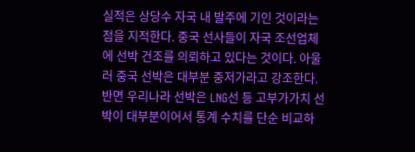실적은 상당수 자국 내 발주에 기인 것이라는 점을 지적한다. 중국 선사들이 자국 조선업체에 선박 건조를 의뢰하고 있다는 것이다. 아울러 중국 선박은 대부분 중저가라고 강조한다. 반면 우리나라 선박은 LNG선 등 고부가가치 선박이 대부분이어서 통계 수치를 단순 비교하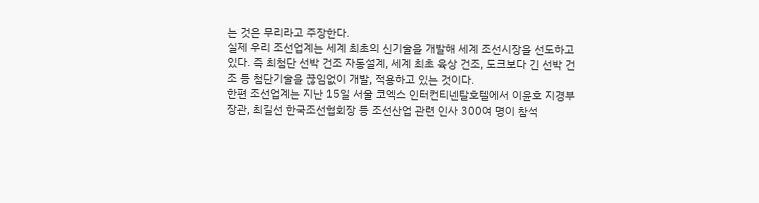는 것은 무리라고 주장한다.
실제 우리 조선업계는 세계 최초의 신기술을 개발해 세계 조선시장을 선도하고 있다. 즉 최첨단 선박 건조 자동설계, 세계 최초 육상 건조, 도크보다 긴 선박 건조 등 첨단기술을 끊임없이 개발, 적용하고 있는 것이다.
한편 조선업계는 지난 15일 서울 코엑스 인터컨티넨탈호텔에서 이윤호 지경부 장관, 최길선 한국조선협회장 등 조선산업 관련 인사 300여 명이 참석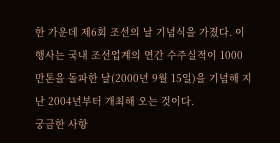한 가운데 제6회 조선의 날 기념식을 가졌다. 이 행사는 국내 조선업계의 연간 수주실적이 1000만톤을 돌파한 날(2000년 9월 15일)을 기념해 지난 2004년부터 개최해 오는 것이다.
궁금한 사항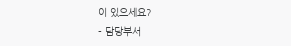이 있으세요?
- 담당부서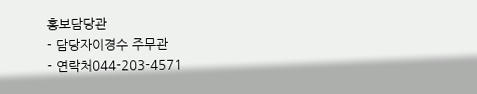홍보담당관
- 담당자이경수 주무관
- 연락처044-203-4571